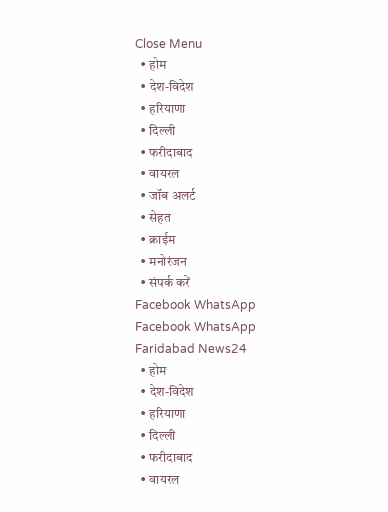Close Menu
  • होम
  • देश-विदेश
  • हरियाणा
  • दिल्ली
  • फरीदाबाद
  • वायरल
  • जॉब अलर्ट
  • सेहत
  • क्राईम
  • मनोरंजन
  • संपर्क करें
Facebook WhatsApp
Facebook WhatsApp
Faridabad News24
  • होम
  • देश-विदेश
  • हरियाणा
  • दिल्ली
  • फरीदाबाद
  • वायरल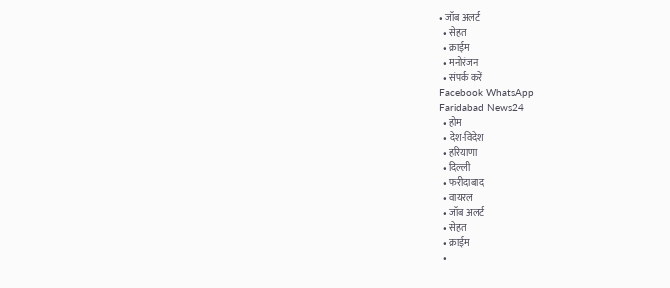• जॉब अलर्ट
  • सेहत
  • क्राईम
  • मनोरंजन
  • संपर्क करें
Facebook WhatsApp
Faridabad News24
  • होम
  • देश-विदेश
  • हरियाणा
  • दिल्ली
  • फरीदाबाद
  • वायरल
  • जॉब अलर्ट
  • सेहत
  • क्राईम
  •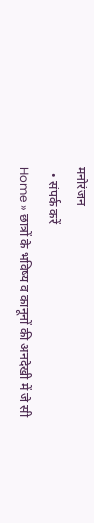मनोरंजन
  • संपर्क करें
Home » छात्रों के भविष्य व कानूनों की अनदेखी में जे सी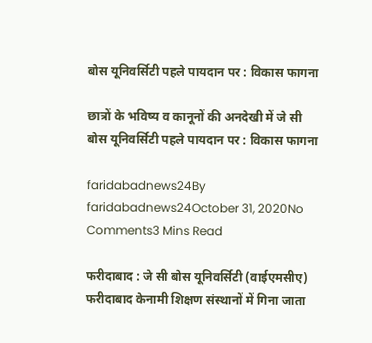बोस यूनिवर्सिटी पहले पायदान पर : विकास फागना

छात्रों के भविष्य व कानूनों की अनदेखी में जे सी बोस यूनिवर्सिटी पहले पायदान पर : विकास फागना

faridabadnews24By faridabadnews24October 31, 2020No Comments3 Mins Read

फरीदाबाद : जे सी बोस यूनिवर्सिटी (वाईएमसीए) फरीदाबाद केनामी शिक्षण संस्थानों में गिना जाता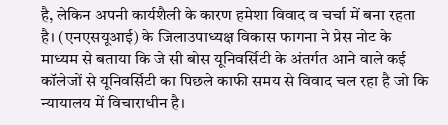है, लेकिन अपनी कार्यशैली के कारण हमेशा विवाद व चर्चा में बना रहता है। (एनएसयूआई) के जिलाउपाध्यक्ष विकास फागना ने प्रेस नोट के माध्यम से बताया कि जे सी बोस यूनिवर्सिटी के अंतर्गत आने वाले कई कॉलेजों से यूनिवर्सिटी का पिछले काफी समय से विवाद चल रहा है जो कि न्यायालय में विचाराधीन है।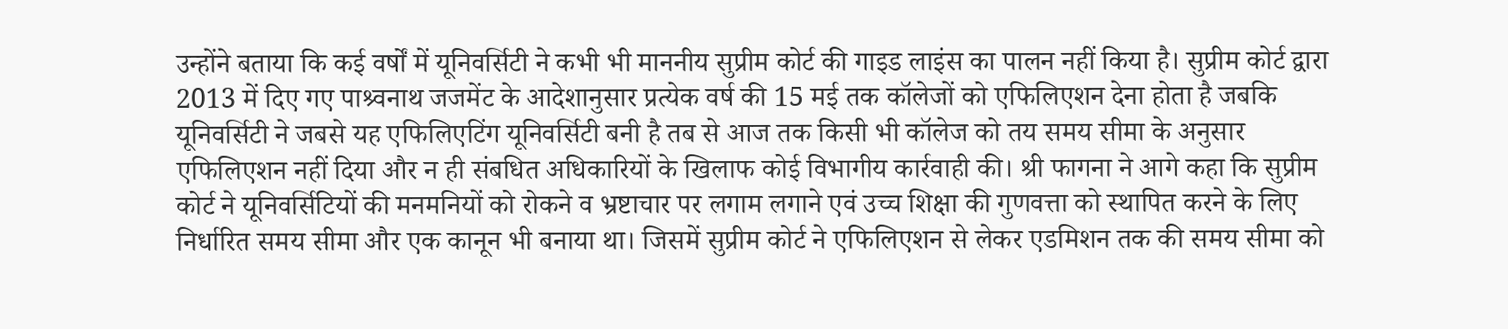उन्होंने बताया कि कई वर्षों में यूनिवर्सिटी ने कभी भी माननीय सुप्रीम कोर्ट की गाइड लाइंस का पालन नहीं किया है। सुप्रीम कोर्ट द्वारा 2013 में दिए गए पाश्र्वनाथ जजमेंट के आदेशानुसार प्रत्येक वर्ष की 15 मई तक कॉलेजों को एफिलिएशन देना होता है जबकि यूनिवर्सिटी ने जबसे यह एफिलिएटिंग यूनिवर्सिटी बनी है तब से आज तक किसी भी कॉलेज को तय समय सीमा के अनुसार एफिलिएशन नहीं दिया और न ही संबधित अधिकारियों के खिलाफ कोई विभागीय कार्रवाही की। श्री फागना ने आगे कहा कि सुप्रीम कोर्ट ने यूनिवर्सिटियों की मनमनियों को रोकने व भ्रष्टाचार पर लगाम लगाने एवं उच्च शिक्षा की गुणवत्ता को स्थापित करने के लिए निर्धारित समय सीमा और एक कानून भी बनाया था। जिसमें सुप्रीम कोर्ट ने एफिलिएशन से लेकर एडमिशन तक की समय सीमा को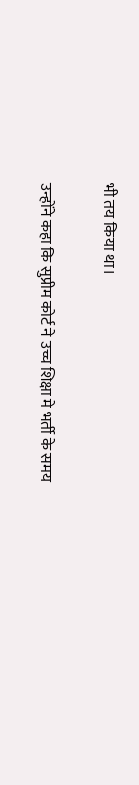भी तय किया था।

उन्होंने कहा कि सुप्रीम कोर्ट ने उच्च शिक्षा मे भर्ती के समय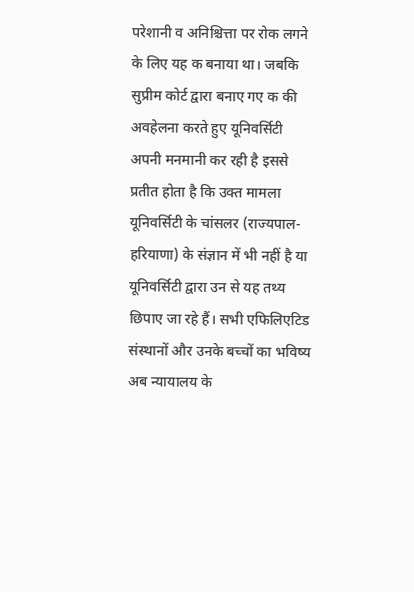परेशानी व अनिश्चित्ता पर रोक लगने के लिए यह क बनाया था। जबकि सुप्रीम कोर्ट द्वारा बनाए गए क की अवहेलना करते हुए यूनिवर्सिटी अपनी मनमानी कर रही है इससे प्रतीत होता है कि उक्त मामला यूनिवर्सिटी के चांसलर (राज्यपाल- हरियाणा) के संज्ञान में भी नहीं है या यूनिवर्सिटी द्वारा उन से यह तथ्य छिपाए जा रहे हैं। सभी एफिलिएटिड संस्थानों और उनके बच्चों का भविष्य अब न्यायालय के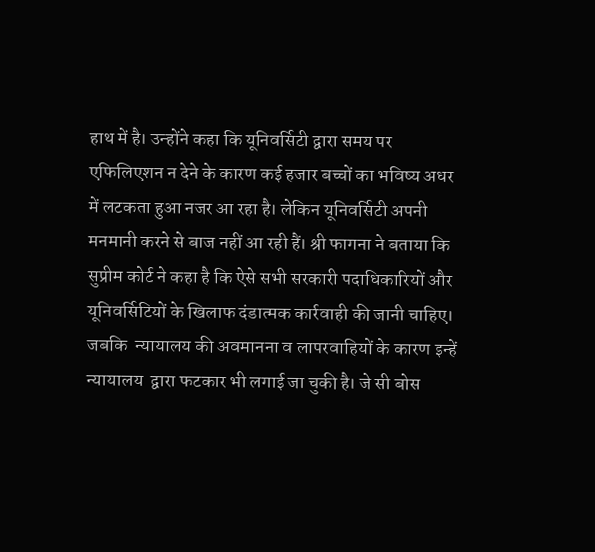हाथ में है। उन्होंने कहा कि यूनिवर्सिटी द्वारा समय पर एफिलिएशन न देने के कारण कई हजार बच्चों का भविष्य अधर में लटकता हुआ नजर आ रहा है। लेकिन यूनिवर्सिटी अपनी मनमानी करने से बाज नहीं आ रही हैं। श्री फागना ने बताया कि सुप्रीम कोर्ट ने कहा है कि ऐसे सभी सरकारी पदाधिकारियों और यूनिवर्सिटियों के खिलाफ दंडात्मक कार्रवाही की जानी चाहिए। जबकि  न्यायालय की अवमानना व लापरवाहियों के कारण इन्हें न्यायालय  द्वारा फटकार भी लगाई जा चुकी है। जे सी बोस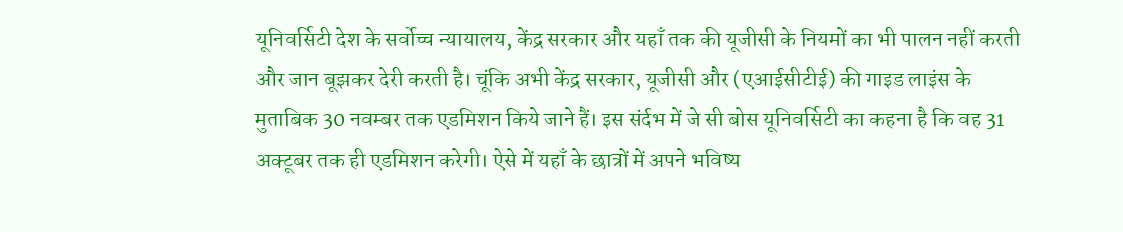यूनिवर्सिटी देश के सर्वोच्च न्यायालय, केंद्र सरकार और यहाँ तक की यूजीसी के नियमों का भी पालन नहीं करती और जान बूझकर देरी करती है। चूंकि अभी केंद्र सरकार, यूजीसी और (एआईसीटीई) की गाइड लाइंस के मुताबिक 30 नवम्बर तक एडमिशन किये जाने हैं। इस संर्दभ में जे सी बोस यूनिवर्सिटी का कहना है कि वह 31 अक्टूबर तक ही एडमिशन करेगी। ऐसे में यहाँ के छात्रों में अपने भविष्य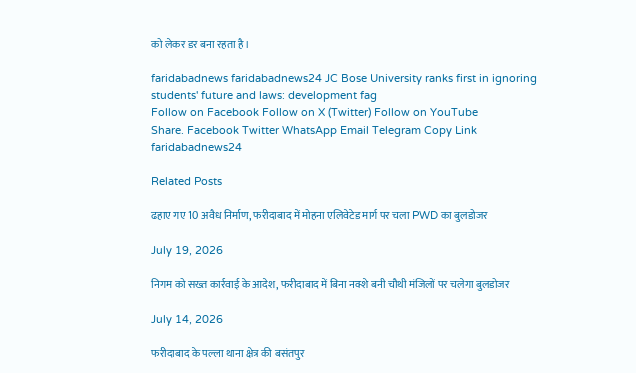को लेकर डर बना रहता है।

faridabadnews faridabadnews24 JC Bose University ranks first in ignoring students' future and laws: development fag
Follow on Facebook Follow on X (Twitter) Follow on YouTube
Share. Facebook Twitter WhatsApp Email Telegram Copy Link
faridabadnews24

Related Posts

ढहाए गए 10 अवैध निर्माण, फरीदाबाद में मोहना एलिवेटेड मार्ग पर चला PWD का बुलडोजर

July 19, 2026

निगम को सख्त कार्रवाई के आदेश, फरीदाबाद में बिना नक्शे बनी चौथी मंजिलों पर चलेगा बुलडोजर

July 14, 2026

फरीदाबाद के पल्ला थाना क्षेत्र की बसंतपुर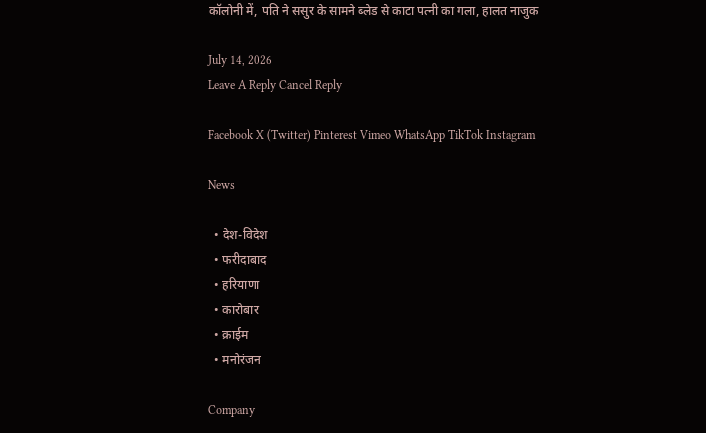कॉलोनी में, पति ने ससुर के सामने ब्लेड से काटा पत्नी का गला, हालत नाजुक

July 14, 2026
Leave A Reply Cancel Reply

Facebook X (Twitter) Pinterest Vimeo WhatsApp TikTok Instagram

News

  • देश-विदेश
  • फरीदाबाद
  • हरियाणा
  • कारोबार
  • क्राईम
  • मनोरंजन

Company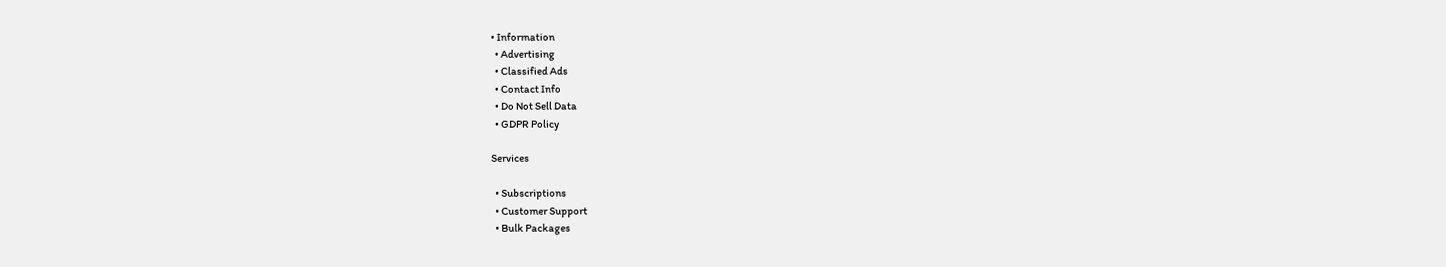• Information
  • Advertising
  • Classified Ads
  • Contact Info
  • Do Not Sell Data
  • GDPR Policy

Services

  • Subscriptions
  • Customer Support
  • Bulk Packages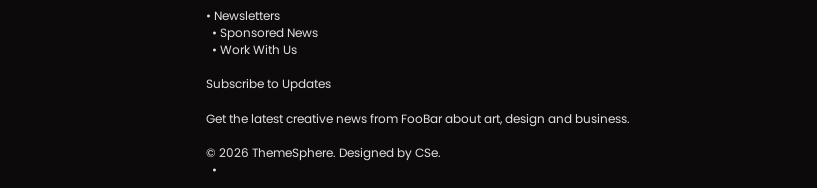• Newsletters
  • Sponsored News
  • Work With Us

Subscribe to Updates

Get the latest creative news from FooBar about art, design and business.

© 2026 ThemeSphere. Designed by CSe.
  •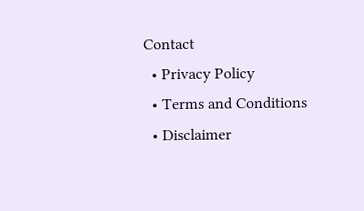Contact
  • Privacy Policy
  • Terms and Conditions
  • Disclaimer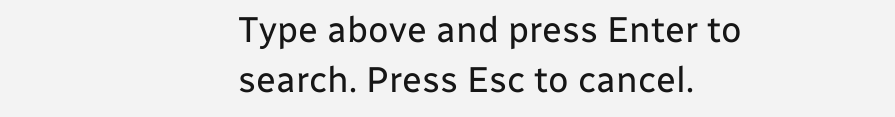Type above and press Enter to search. Press Esc to cancel.